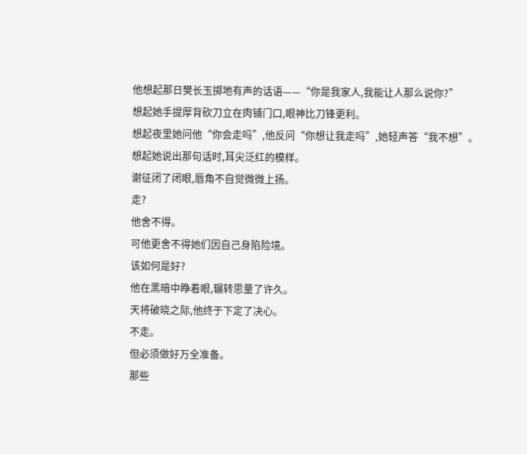他想起那日樊长玉掷地有声的话语——“你是我家人,我能让人那么说你?”
想起她手提厚背砍刀立在肉铺门口,眼神比刀锋更利。
想起夜里她问他“你会走吗”,他反问“你想让我走吗”,她轻声答“我不想”。
想起她说出那句话时,耳尖泛红的模样。
谢征闭了闭眼,唇角不自觉微微上扬。
走?
他舍不得。
可他更舍不得她们因自己身陷险境。
该如何是好?
他在黑暗中睁着眼,辗转思量了许久。
天将破晓之际,他终于下定了决心。
不走。
但必须做好万全准备。
那些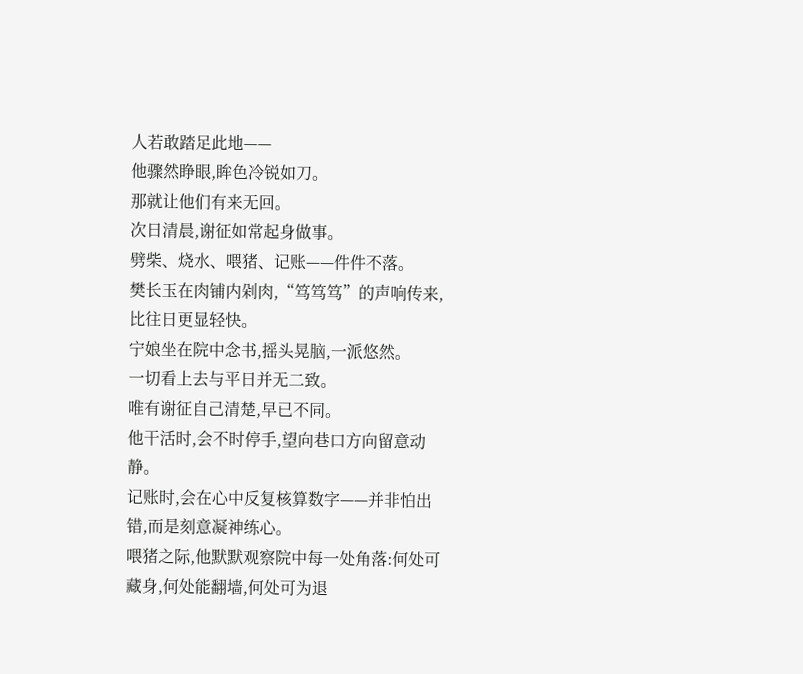人若敢踏足此地——
他骤然睁眼,眸色冷锐如刀。
那就让他们有来无回。
次日清晨,谢征如常起身做事。
劈柴、烧水、喂猪、记账——件件不落。
樊长玉在肉铺内剁肉,“笃笃笃”的声响传来,比往日更显轻快。
宁娘坐在院中念书,摇头晃脑,一派悠然。
一切看上去与平日并无二致。
唯有谢征自己清楚,早已不同。
他干活时,会不时停手,望向巷口方向留意动静。
记账时,会在心中反复核算数字——并非怕出错,而是刻意凝神练心。
喂猪之际,他默默观察院中每一处角落:何处可藏身,何处能翻墙,何处可为退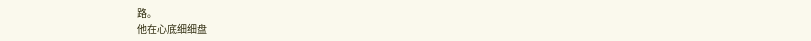路。
他在心底细细盘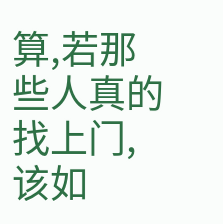算,若那些人真的找上门,该如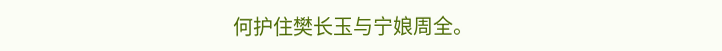何护住樊长玉与宁娘周全。